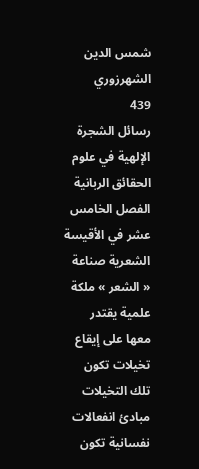شمس الدين الشهرزوري
439
رسائل الشجرة الإلهية في علوم الحقائق الربانية
الفصل الخامس عشر في الأقيسة الشعرية صناعة « الشعر » ملكة علمية يقتدر معها على إيقاع تخيلات تكون تلك التخيلات مبادئ انفعالات نفسانية تكون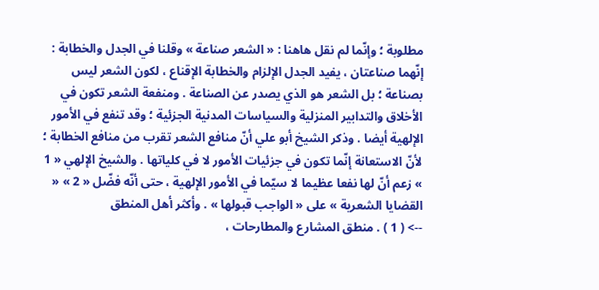مطلوبة ؛ وإنّما لم نقل هاهنا : « الشعر صناعة » وقلنا في الجدل والخطابة : إنّهما صناعتان ، يفيد الجدل الإلزام والخطابة الإقناع ، لكون الشعر ليس بصناعة ؛ بل الشعر هو الذي يصدر عن الصناعة . ومنفعة الشعر تكون في الأخلاق والتدابير المنزلية والسياسات المدنية الجزئية ؛ وقد تنفع في الأمور الإلهية أيضا . وذكر الشيخ أبو علي أنّ منافع الشعر تقرب من منافع الخطابة ؛ لأنّ الاستعانة إنّما تكون في جزئيات الأمور لا في كلياتها . والشيخ الإلهي « 1 » زعم أنّ لها نفعا عظيما لا سيّما في الأمور الإلهية ، حتى أنّه فضّل « 2 » « القضايا الشعرية » على « الواجب قبولها » . وأكثر أهل المنطق
--> ( 1 ) . منطق المشارع والمطارحات ،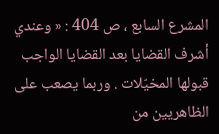المشرع السابع ، ص 404 : « وعندي أشرف القضايا بعد القضايا الواجب قبولها المخيّلات . وربما يصعب على الظاهريين من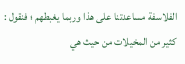الفلاسفة مساعدتنا على هذا وربما يغبطهم ؛ فنقول : كثير من المخيلات من حيث هي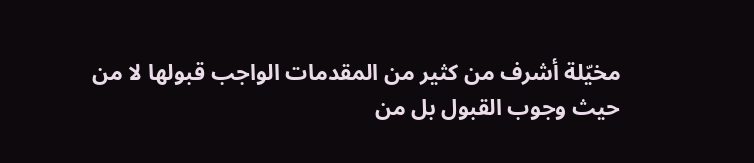مخيّلة أشرف من كثير من المقدمات الواجب قبولها لا من حيث وجوب القبول بل من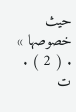حيث خصوصها » . ( 2 ) . ت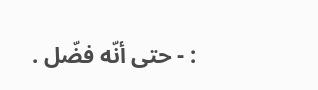: - حتى أنّه فضّل .